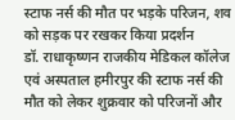स्टाफ नर्स की मौत पर भड़के परिजन, शव को सड़क पर रखकर किया प्रदर्शन
डॉ. राधाकृष्णन राजकीय मेडिकल कॉलेज एवं अस्पताल हमीरपुर की स्टाफ नर्स की मौत को लेकर शुक्रवार को परिजनों और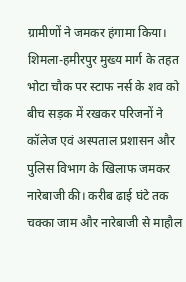ग्रामीणों ने जमकर हंगामा किया।
शिमला-हमीरपुर मुख्य मार्ग के तहत भोटा चौक पर स्टाफ नर्स के शव को बीच सड़क में रखकर परिजनों ने कॉलेज एवं अस्पताल प्रशासन और पुलिस विभाग के खिलाफ जमकर नारेबाजी की। करीब ढाई घंटे तक चक्का जाम और नारेबाजी से माहौल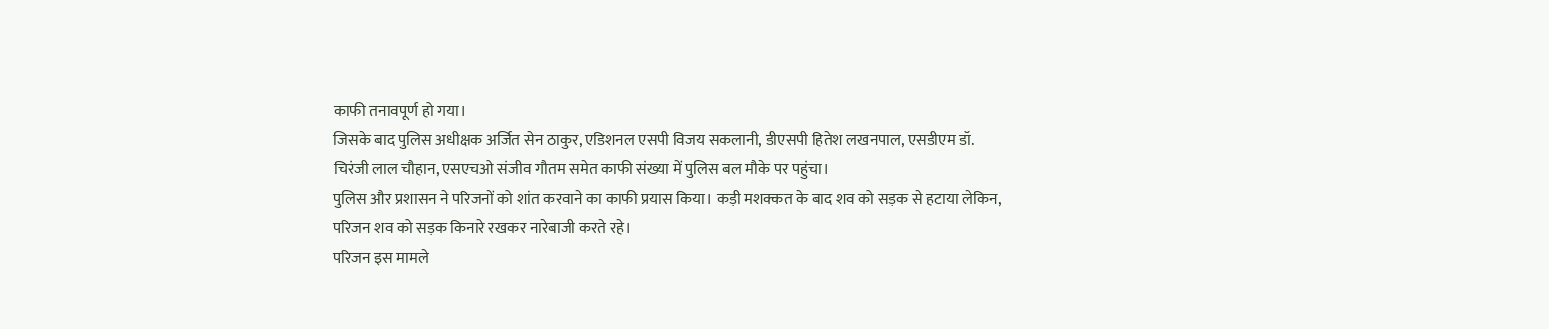काफी तनावपूर्ण हो गया।
जिसके बाद पुलिस अधीक्षक अर्जित सेन ठाकुर, एडिशनल एसपी विजय सकलानी, डीएसपी हितेश लखनपाल, एसडीएम डॉ. चिरंजी लाल चौहान, एसएचओ संजीव गौतम समेत काफी संख्या में पुलिस बल मौके पर पहुंचा।
पुलिस और प्रशासन ने परिजनों को शांत करवाने का काफी प्रयास किया। कड़ी मशक्कत के बाद शव को सड़क से हटाया लेकिन, परिजन शव को सड़क किनारे रखकर नारेबाजी करते रहे।
परिजन इस मामले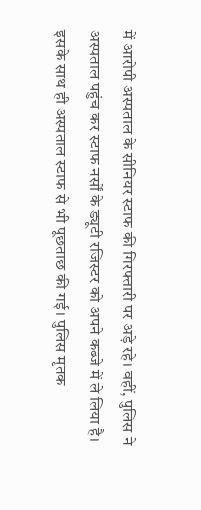में आरोपी अस्पताल के सीनियर स्टाफ की गिरफ्तारी पर अड़े रहे। वहीं, पुलिस ने अस्पताल पहुंच कर स्टाफ नर्सों के ड्यूटी रजिस्टर को अपने कब्जे में ले लिया है।
इसके साथ ही अस्पताल स्टाफ से भी पूछताछ की गई। पुलिस मृतक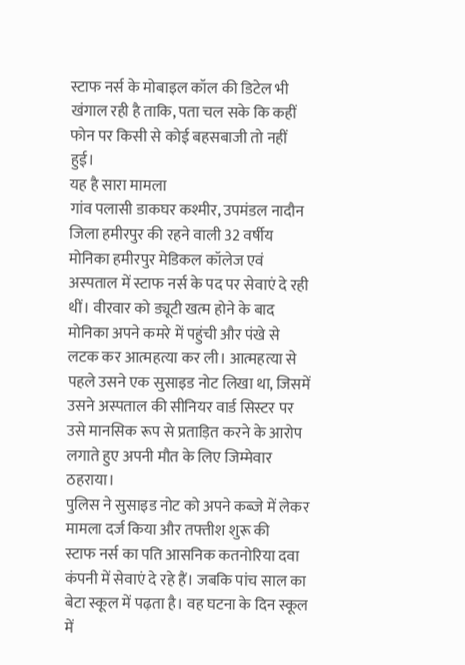स्टाफ नर्स के मोबाइल कॉल की डिटेल भी खंगाल रही है ताकि, पता चल सके कि कहीं फोन पर किसी से कोई बहसबाजी तो नहीं हुई।
यह है सारा मामला
गांव पलासी डाकघर कश्मीर, उपमंडल नादौन जिला हमीरपुर की रहने वाली 32 वर्षीय मोनिका हमीरपुर मेडिकल कॉलेज एवं अस्पताल में स्टाफ नर्स के पद पर सेवाएं दे रही थीं। वीरवार को ड्यूटी खत्म होने के बाद मोनिका अपने कमरे में पहुंची और पंखे से लटक कर आत्महत्या कर ली। आत्महत्या से पहले उसने एक सुसाइड नोट लिखा था, जिसमें उसने अस्पताल की सीनियर वार्ड सिस्टर पर उसे मानसिक रूप से प्रताड़ित करने के आरोप लगाते हुए अपनी मौत के लिए जिम्मेवार ठहराया।
पुलिस ने सुसाइड नोट को अपने कब्जे में लेकर मामला दर्ज किया और तफ्तीश शुरू की
स्टाफ नर्स का पति आसनिक कतनोरिया दवा कंपनी में सेवाएं दे रहे हैं। जबकि पांच साल का बेटा स्कूल में पढ़ता है। वह घटना के दिन स्कूल में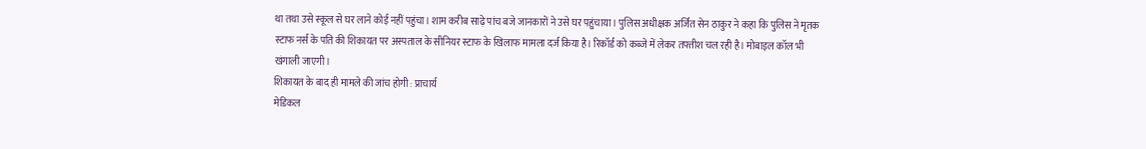था तथा उसे स्कूल से घर लाने कोई नहीं पहुंचा। शाम करीब साढ़े पांच बजे जानकारों ने उसे घर पहुंचाया। पुलिस अधीक्षक अर्जित सेन ठाकुर ने कहा कि पुलिस ने मृतक स्टाफ नर्स के पति की शिकायत पर अस्पताल के सीनियर स्टाफ के खिलाफ मामला दर्ज किया है। रिकॉर्ड को कब्जे में लेकर तफ्तीश चल रही है। मोबाइल कॉल भी खंगाली जाएगी।
शिकायत के बाद ही मामले की जांच होगी : प्राचार्य
मेडिकल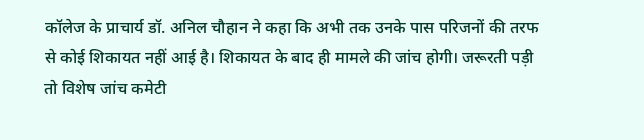कॉलेज के प्राचार्य डॉ. अनिल चौहान ने कहा कि अभी तक उनके पास परिजनों की तरफ से कोई शिकायत नहीं आई है। शिकायत के बाद ही मामले की जांच होगी। जरूरती पड़ी तो विशेष जांच कमेटी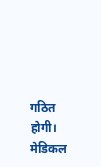गठित होगी। मेडिकल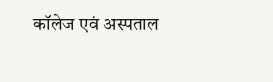कॉलेज एवं अस्पताल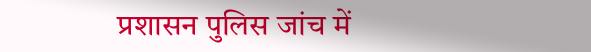प्रशासन पुलिस जांच में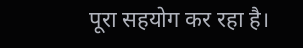पूरा सहयोग कर रहा है।